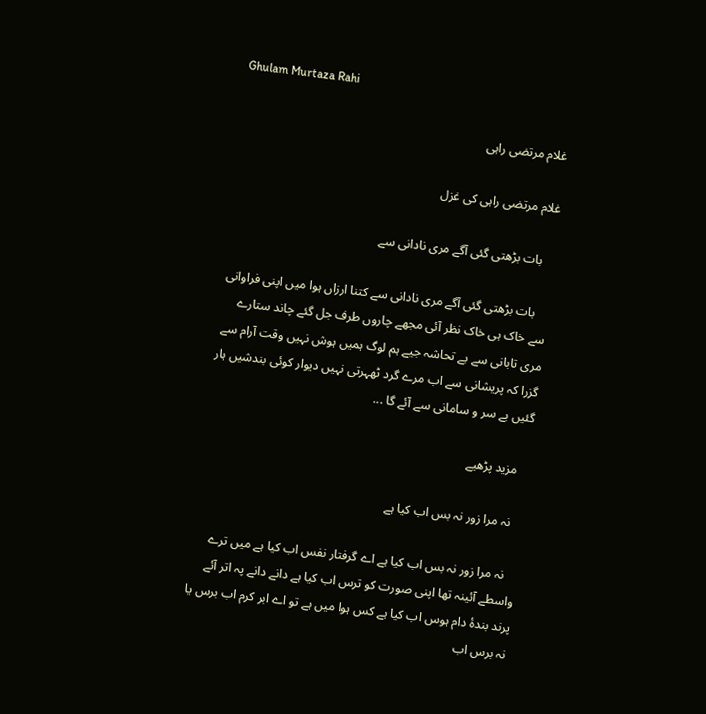Ghulam Murtaza Rahi

غلام مرتضی راہی

غلام مرتضی راہی کی غزل

    بات بڑھتی گئی آگے مری نادانی سے

    بات بڑھتی گئی آگے مری نادانی سے کتنا ارزاں ہوا میں اپنی فراوانی سے خاک ہی خاک نظر آئی مجھے چاروں طرف جل گئے چاند ستارے مری تابانی سے بے تحاشہ جیے ہم لوگ ہمیں ہوش نہیں وقت آرام سے گزرا کہ پریشانی سے اب مرے گرد ٹھہرتی نہیں دیوار کوئی بندشیں ہار گئیں بے سر و سامانی سے آئے گا ...

    مزید پڑھیے

    نہ مرا زور نہ بس اب کیا ہے

    نہ مرا زور نہ بس اب کیا ہے اے گرفتار نفس اب کیا ہے میں ترے واسطے آئینہ تھا اپنی صورت کو ترس اب کیا ہے دانے دانے پہ اتر آئے پرند بندۂ دام ہوس اب کیا ہے کس ہوا میں ہے تو اے ابر کرم اب برس یا نہ برس اب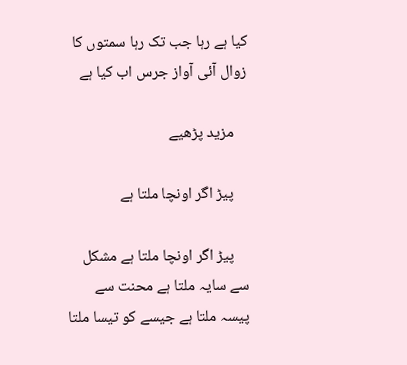کیا ہے رہا جب تک رہا سمتوں کا زوال آئی آواز جرس اب کیا ہے

    مزید پڑھیے

    پیڑ اگر اونچا ملتا ہے

    پیڑ اگر اونچا ملتا ہے مشکل سے سایہ ملتا ہے محنت سے پیسہ ملتا ہے جیسے کو تیسا ملتا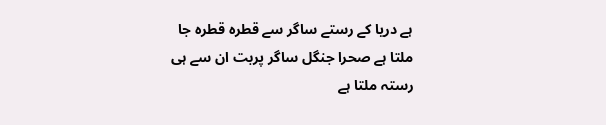ہے دریا کے رستے ساگر سے قطرہ قطرہ جا ملتا ہے صحرا جنگل ساگر پربت ان سے ہی رستہ ملتا ہے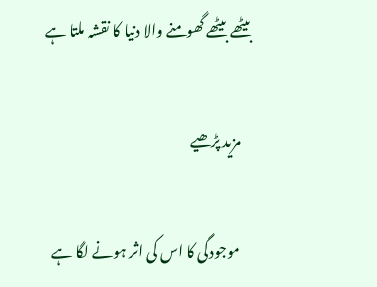بیٹھے بیٹھے گھومنے والا دنیا کا نقشہ ملتا ہے

    مزید پڑھیے

    موجودگی کا اس کی اثر ہونے لگا ہے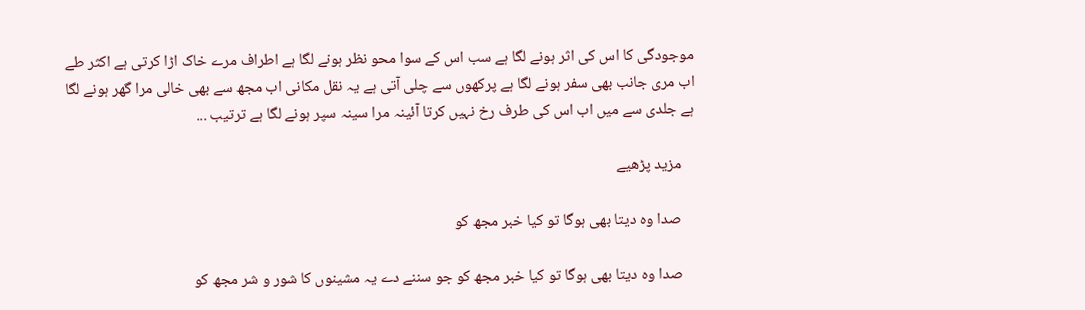موجودگی کا اس کی اثر ہونے لگا ہے سب اس کے سوا محو نظر ہونے لگا ہے اطراف مرے خاک اڑا کرتی ہے اکثر طے اب مری جانب بھی سفر ہونے لگا ہے پرکھوں سے چلی آتی ہے یہ نقل مکانی اب مجھ سے بھی خالی مرا گھر ہونے لگا ہے جلدی سے میں اب اس کی طرف رخ نہیں کرتا آئینہ مرا سینہ سپر ہونے لگا ہے ترتیب ...

    مزید پڑھیے

    صدا وہ دیتا بھی ہوگا تو کیا خبر مجھ کو

    صدا وہ دیتا بھی ہوگا تو کیا خبر مجھ کو جو سننے دے یہ مشینوں کا شور و شر مجھ کو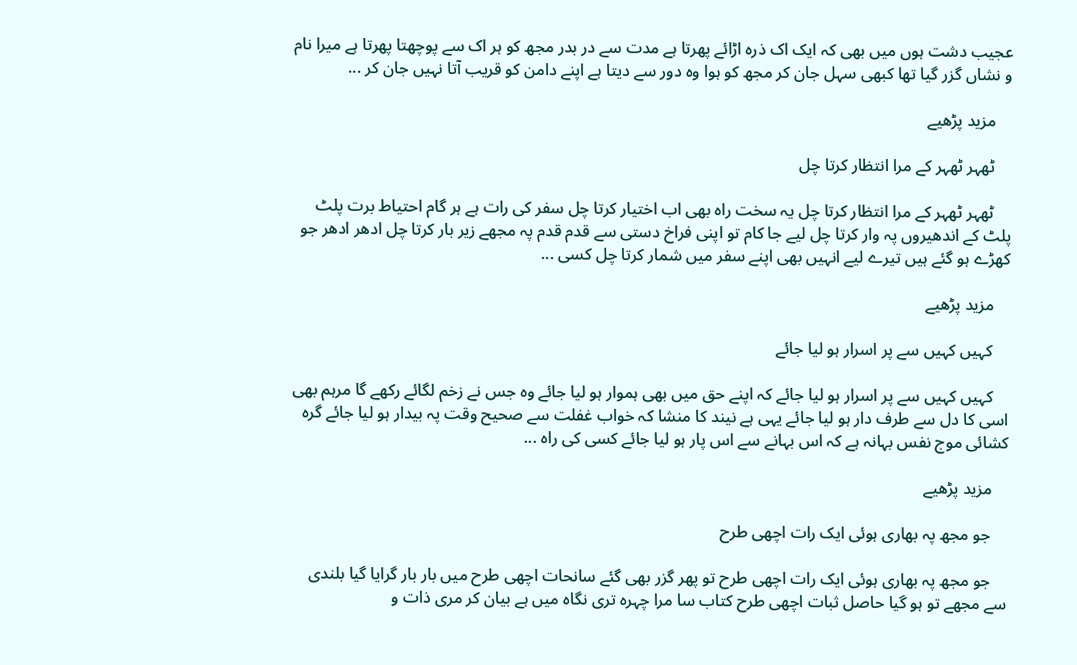عجیب دشت ہوں میں بھی کہ ایک اک ذرہ اڑائے پھرتا ہے مدت سے در بدر مجھ کو ہر اک سے پوچھتا پھرتا ہے میرا نام و نشاں گزر گیا تھا کبھی سہل جان کر مجھ کو ہوا وہ دور سے دیتا ہے اپنے دامن کو قریب آتا نہیں جان کر ...

    مزید پڑھیے

    ٹھہر ٹھہر کے مرا انتظار کرتا چل

    ٹھہر ٹھہر کے مرا انتظار کرتا چل یہ سخت راہ بھی اب اختیار کرتا چل سفر کی رات ہے ہر گام احتیاط برت پلٹ پلٹ کے اندھیروں پہ وار کرتا چل لیے جا کام تو اپنی فراخ دستی سے قدم قدم پہ مجھے زیر بار کرتا چل ادھر ادھر جو کھڑے ہو گئے ہیں تیرے لیے انہیں بھی اپنے سفر میں شمار کرتا چل کسی ...

    مزید پڑھیے

    کہیں کہیں سے پر اسرار ہو لیا جائے

    کہیں کہیں سے پر اسرار ہو لیا جائے کہ اپنے حق میں بھی ہموار ہو لیا جائے وہ جس نے زخم لگائے رکھے گا مرہم بھی اسی کا دل سے طرف دار ہو لیا جائے یہی ہے نیند کا منشا کہ خواب غفلت سے صحیح وقت پہ بیدار ہو لیا جائے گرہ کشائی موج نفس بہانہ ہے کہ اس بہانے سے اس پار ہو لیا جائے کسی کی راہ ...

    مزید پڑھیے

    جو مجھ پہ بھاری ہوئی ایک رات اچھی طرح

    جو مجھ پہ بھاری ہوئی ایک رات اچھی طرح تو پھر گزر بھی گئے سانحات اچھی طرح میں بار بار گرایا گیا بلندی سے مجھے تو ہو گیا حاصل ثبات اچھی طرح کتاب سا مرا چہرہ تری نگاہ میں ہے بیان کر مری ذات و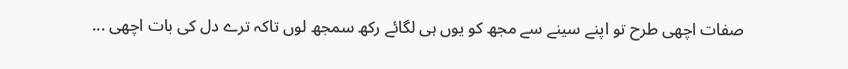صفات اچھی طرح تو اپنے سینے سے مجھ کو یوں ہی لگائے رکھ سمجھ لوں تاکہ ترے دل کی بات اچھی ...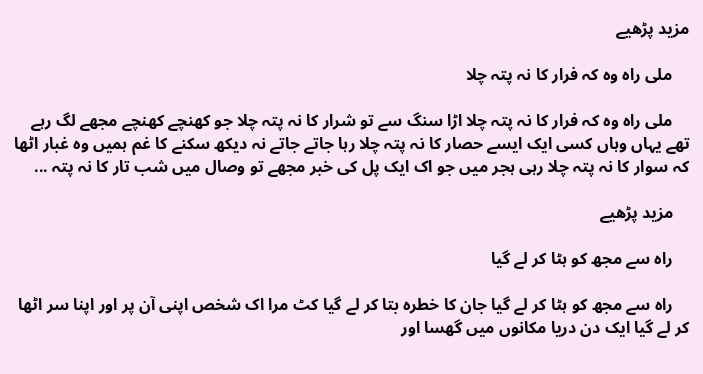مزید پڑھیے

    ملی راہ وہ کہ فرار کا نہ پتہ چلا

    ملی راہ وہ کہ فرار کا نہ پتہ چلا اڑا سنگ سے تو شرار کا نہ پتہ چلا جو کھنچے کھنچے مجھے لگ رہے تھے یہاں وہاں کسی ایک ایسے حصار کا نہ پتہ چلا رہا جاتے جاتے نہ دیکھ سکنے کا غم ہمیں وہ غبار اٹھا کہ سوار کا نہ پتہ چلا رہی ہجر میں جو اک ایک پل کی خبر مجھے تو وصال میں شب تار کا نہ پتہ ...

    مزید پڑھیے

    راہ سے مجھ کو ہٹا کر لے گیا

    راہ سے مجھ کو ہٹا کر لے گیا جان کا خطرہ بتا کر لے گیا کٹ مرا اک شخص اپنی آن پر اور اپنا سر اٹھا کر لے گیا ایک دن دریا مکانوں میں گھسا اور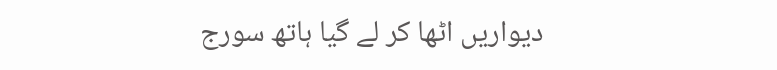دیواریں اٹھا کر لے گیا ہاتھ سورج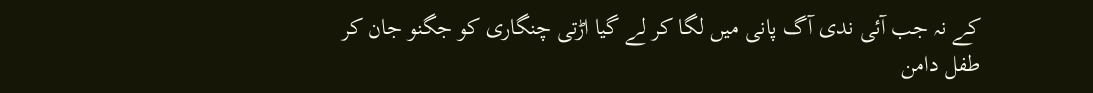کے نہ جب آئی ندی آگ پانی میں لگا کر لے گیا اڑتی چنگاری کو جگنو جان کر طفل دامن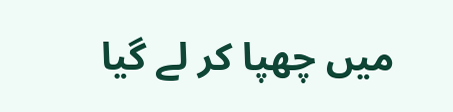میں چھپا کر لے گیا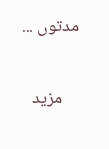مدتوں ...

    مزید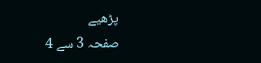پڑھیے
صفحہ 3 سے 4